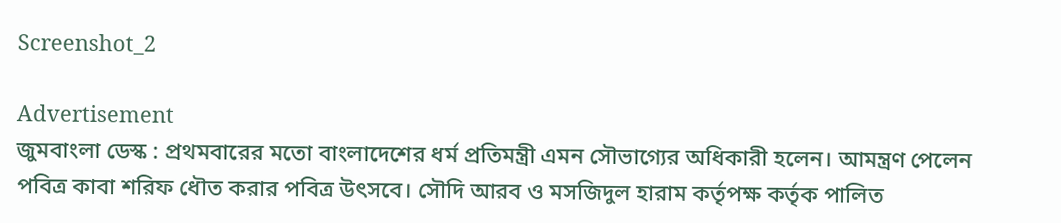Screenshot_2

Advertisement
জুমবাংলা ডেস্ক : প্রথমবারের মতো বাংলাদেশের ধর্ম প্রতিমন্ত্রী এমন সৌভাগ্যের অধিকারী হলেন। আমন্ত্রণ পেলেন পবিত্র কাবা শরিফ ধৌত করার পবিত্র উৎসবে। সৌদি আরব ও মসজিদুল হারাম কর্তৃপক্ষ কর্তৃক পালিত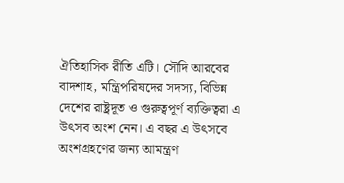ঐতিহাসিক রীতি এটি। সৌদি আরবের বাদশাহ, মন্ত্রিপরিষদের সদস্য, বিভিন্ন দেশের রাষ্ট্রদূত ও গুরুত্বপূর্ণ ব্যক্তিত্বরা এ উৎসব অংশ নেন। এ বছর এ উৎসবে অংশগ্রহণের জন্য আমন্ত্রণ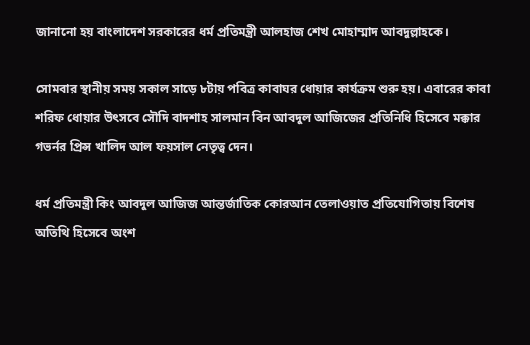জানানো হয় বাংলাদেশ সরকারের ধর্ম প্রতিমন্ত্রী আলহাজ শেখ মোহাম্মাদ আবদুল্লাহকে।

সোমবার স্থানীয় সময় সকাল সাড়ে ৮টায় পবিত্র কাবাঘর ধোয়ার কার্যক্রম শুরু হয়। এবারের কাবা শরিফ ধোয়ার উৎসবে সৌদি বাদশাহ সালমান বিন আবদুল আজিজের প্রতিনিধি হিসেবে মক্কার গভর্নর প্রিন্স খালিদ আল ফয়সাল নেতৃত্ব দেন।

ধর্ম প্রতিমন্ত্রী কিং আবদুল আজিজ আন্তর্জাতিক কোরআন তেলাওয়াত প্রতিযোগিতায় বিশেষ অতিথি হিসেবে অংশ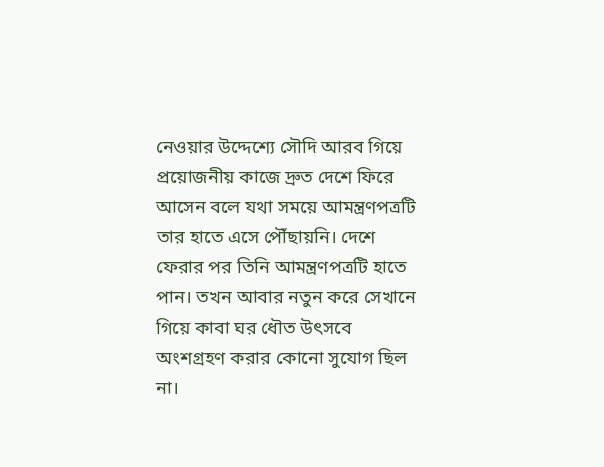নেওয়ার উদ্দেশ্যে সৌদি আরব গিয়ে প্রয়োজনীয় কাজে দ্রুত দেশে ফিরে আসেন বলে যথা সময়ে আমন্ত্রণপত্রটি তার হাতে এসে পৌঁছায়নি। দেশে ফেরার পর তিনি আমন্ত্রণপত্রটি হাতে পান। তখন আবার নতুন করে সেখানে গিয়ে কাবা ঘর ধৌত উৎসবে অংশগ্রহণ করার কোনো সুযোগ ছিল না।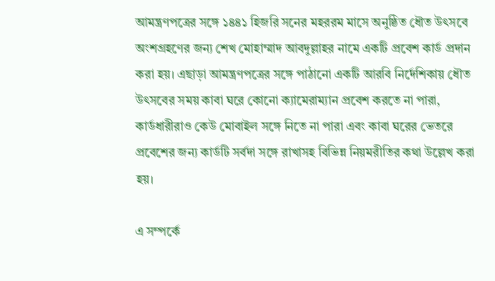আমন্ত্রণপত্রের সঙ্গে ১৪৪১ হিজরি সনের মহররম মাসে অনুষ্ঠিত ধৌত উৎসবে অংশগ্রহণের জন্য শেখ মোহাম্মাদ আবদুল্লাহর নামে একটি প্রবেশ কার্ড প্রদান করা হয়। এছাড়া আমন্ত্রণপত্রের সঙ্গে পাঠানো একটি আরবি নির্দেশিকায় ধৌত উৎসবের সময় কাবা ঘরে কোনো ক্যামেরাম্যান প্রবেশ করতে না পারা, কার্ডধারীরাও কেউ মোবাইল সঙ্গে নিতে না পারা এবং কাবা ঘরের ভেতরে প্রবেশের জন্য কার্ডটি সর্বদা সঙ্গে রাখাসহ বিভিন্ন নিয়মরীতির কথা উল্লেখ করা হয়।

এ সম্পর্কে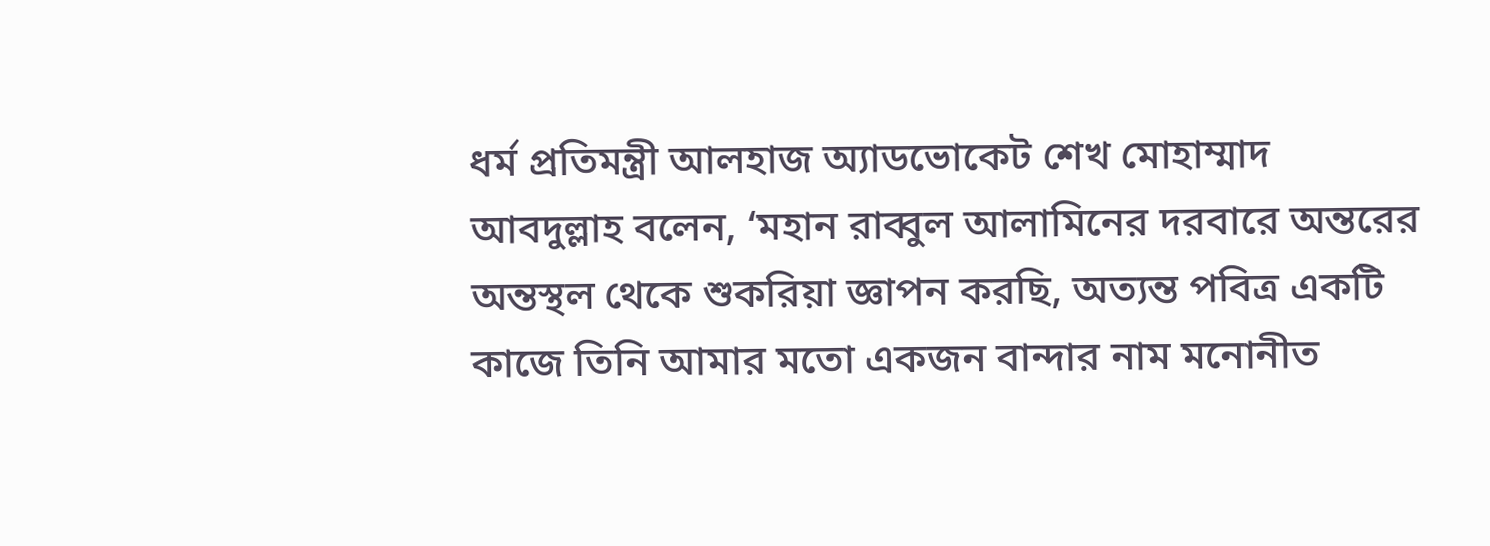ধর্ম প্রতিমন্ত্রী আলহাজ অ্যাডভোকেট শেখ মোহাম্মাদ আবদুল্লাহ বলেন, ‘মহান রাব্বুল আলামিনের দরবারে অন্তরের অন্তস্থল থেকে শুকরিয়া জ্ঞাপন করছি, অত্যন্ত পবিত্র একটি কাজে তিনি আমার মতো একজন বান্দার নাম মনোনীত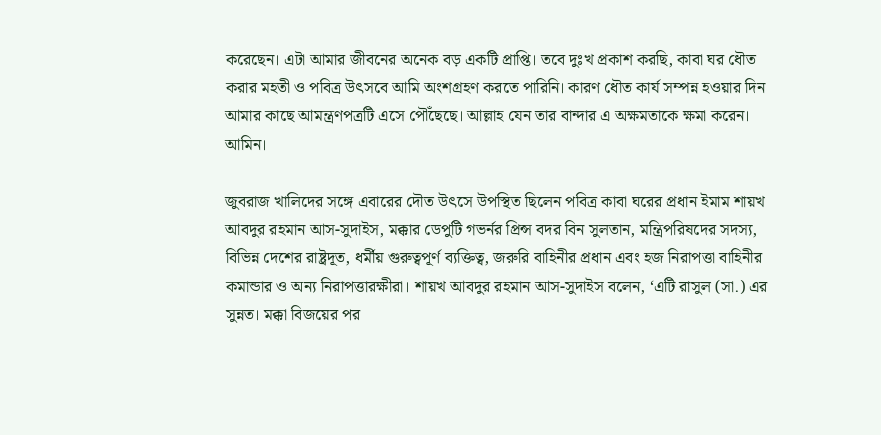করেছেন। এটা আমার জীবনের অনেক বড় একটি প্রাপ্তি। তবে দুঃখ প্রকাশ করছি, কাবা ঘর ধৌত করার মহতী ও পবিত্র উৎসবে আমি অংশগ্রহণ করতে পারিনি। কারণ ধৌত কার্য সম্পন্ন হওয়ার দিন আমার কাছে আমন্ত্রণপত্রটি এসে পৌঁছেছে। আল্লাহ যেন তার বান্দার এ অক্ষমতাকে ক্ষমা করেন। আমিন।

জুবরাজ খালিদের সঙ্গে এবারের দৌত উৎসে উপস্থিত ছিলেন পবিত্র কাবা ঘরের প্রধান ইমাম শায়খ আবদুর রহমান আস-সুদাইস, মক্কার ডেপুটি গভর্নর প্রিন্স বদর বিন সুলতান, মন্ত্রিপরিষদের সদস্য, বিভিন্ন দেশের রাষ্ট্রদূত, ধর্মীয় গুরুত্বপূর্ণ ব্যক্তিত্ব, জরুরি বাহিনীর প্রধান এবং হজ নিরাপত্তা বাহিনীর কমান্ডার ও অন্য নিরাপত্তারক্ষীরা। শায়খ আবদুর রহমান আস-সুদাইস বলেন, ‘এটি রাসুল (সা.) এর সুন্নত। মক্কা বিজয়ের পর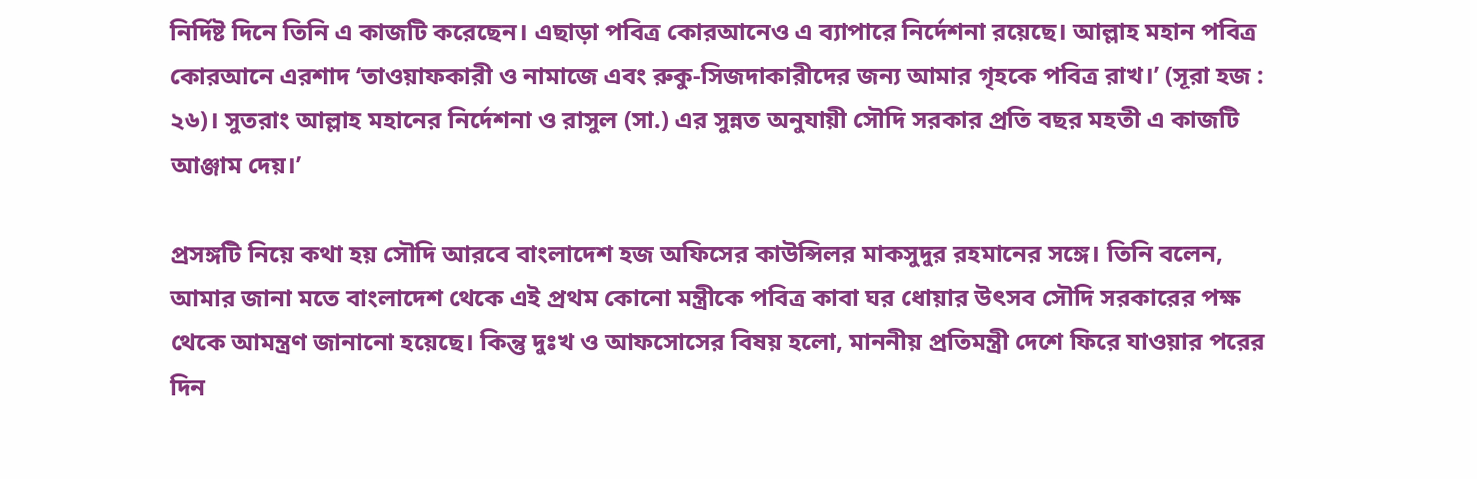নির্দিষ্ট দিনে তিনি এ কাজটি করেছেন। এছাড়া পবিত্র কোরআনেও এ ব্যাপারে নির্দেশনা রয়েছে। আল্লাহ মহান পবিত্র কোরআনে এরশাদ ‘তাওয়াফকারী ও নামাজে এবং রুকু-সিজদাকারীদের জন্য আমার গৃহকে পবিত্র রাখ।’ (সূরা হজ : ২৬)। সুতরাং আল্লাহ মহানের নির্দেশনা ও রাসুল (সা.) এর সুন্নত অনুযায়ী সৌদি সরকার প্রতি বছর মহতী এ কাজটি আঞ্জাম দেয়।’

প্রসঙ্গটি নিয়ে কথা হয় সৌদি আরবে বাংলাদেশ হজ অফিসের কাউন্সিলর মাকসুদুর রহমানের সঙ্গে। তিনি বলেন, আমার জানা মতে বাংলাদেশ থেকে এই প্রথম কোনো মন্ত্রীকে পবিত্র কাবা ঘর ধোয়ার উৎসব সৌদি সরকারের পক্ষ থেকে আমন্ত্রণ জানানো হয়েছে। কিন্তু দুঃখ ও আফসোসের বিষয় হলো, মাননীয় প্রতিমন্ত্রী দেশে ফিরে যাওয়ার পরের দিন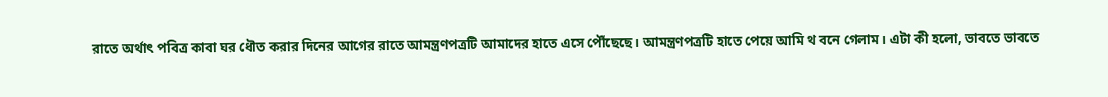রাতে অর্থাৎ পবিত্র কাবা ঘর ধৌত করার দিনের আগের রাতে আমন্ত্রণপত্রটি আমাদের হাতে এসে পৌঁছেছে। আমন্ত্রণপত্রটি হাতে পেয়ে আমি থ বনে গেলাম। এটা কী হলো, ভাবতে ভাবতে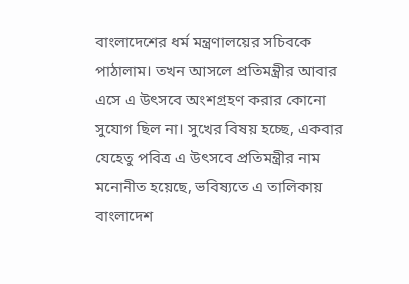বাংলাদেশের ধর্ম মন্ত্রণালয়ের সচিবকে পাঠালাম। তখন আসলে প্রতিমন্ত্রীর আবার এসে এ উৎসবে অংশগ্রহণ করার কোনো সুযোগ ছিল না। সুখের বিষয় হচ্ছে, একবার যেহেতু পবিত্র এ উৎসবে প্রতিমন্ত্রীর নাম মনোনীত হয়েছে, ভবিষ্যতে এ তালিকায় বাংলাদেশ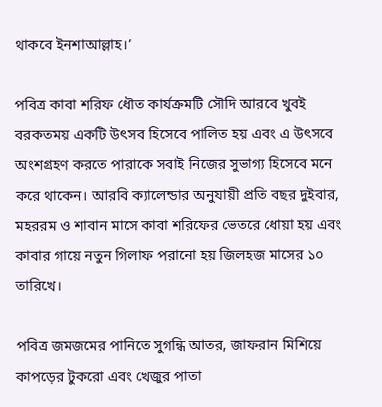থাকবে ইনশাআল্লাহ।’

পবিত্র কাবা শরিফ ধৌত কার্যক্রমটি সৌদি আরবে খুবই বরকতময় একটি উৎসব হিসেবে পালিত হয় এবং এ উৎসবে অংশগ্রহণ করতে পারাকে সবাই নিজের সুভাগ্য হিসেবে মনে করে থাকেন। আরবি ক্যালেন্ডার অনুযায়ী প্রতি বছর দুইবার, মহররম ও শাবান মাসে কাবা শরিফের ভেতরে ধোয়া হয় এবং কাবার গায়ে নতুন গিলাফ পরানো হয় জিলহজ মাসের ১০ তারিখে।

পবিত্র জমজমের পানিতে সুগন্ধি আতর, জাফরান মিশিয়ে কাপড়ের টুকরো এবং খেজুর পাতা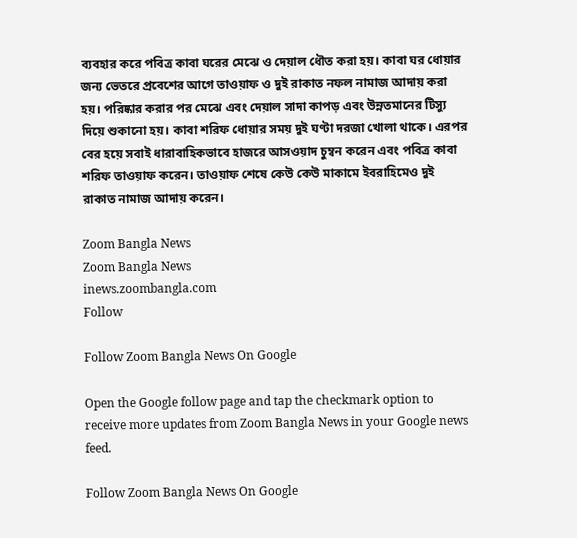ব্যবহার করে পবিত্র কাবা ঘরের মেঝে ও দেয়াল ধৌত করা হয়। কাবা ঘর ধোয়ার জন্য ভেতরে প্রবেশের আগে তাওয়াফ ও দুই রাকাত নফল নামাজ আদায় করা হয়। পরিষ্কার করার পর মেঝে এবং দেয়াল সাদা কাপড় এবং উন্নতমানের টিস্যু দিয়ে শুকানো হয়। কাবা শরিফ ধোয়ার সময় দুই ঘণ্টা দরজা খোলা থাকে। এরপর বের হয়ে সবাই ধারাবাহিকভাবে হাজরে আসওয়াদ চুম্বন করেন এবং পবিত্র কাবা শরিফ তাওয়াফ করেন। তাওয়াফ শেষে কেউ কেউ মাকামে ইবরাহিমেও দুই রাকাত নামাজ আদায় করেন।

Zoom Bangla News
Zoom Bangla News
inews.zoombangla.com
Follow

Follow Zoom Bangla News On Google

Open the Google follow page and tap the checkmark option to receive more updates from Zoom Bangla News in your Google news feed.

Follow Zoom Bangla News On Google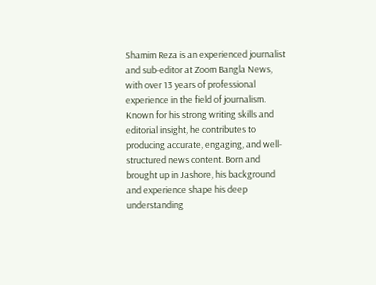Shamim Reza is an experienced journalist and sub-editor at Zoom Bangla News, with over 13 years of professional experience in the field of journalism. Known for his strong writing skills and editorial insight, he contributes to producing accurate, engaging, and well-structured news content. Born and brought up in Jashore, his background and experience shape his deep understanding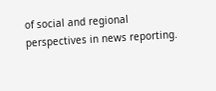of social and regional perspectives in news reporting.